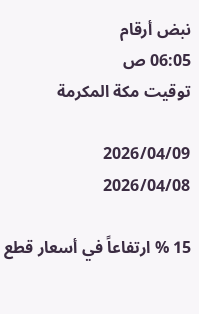نبض أرقام
06:05 ص
توقيت مكة المكرمة

2026/04/09
2026/04/08

15 % ارتفاعاً في أسعار قطع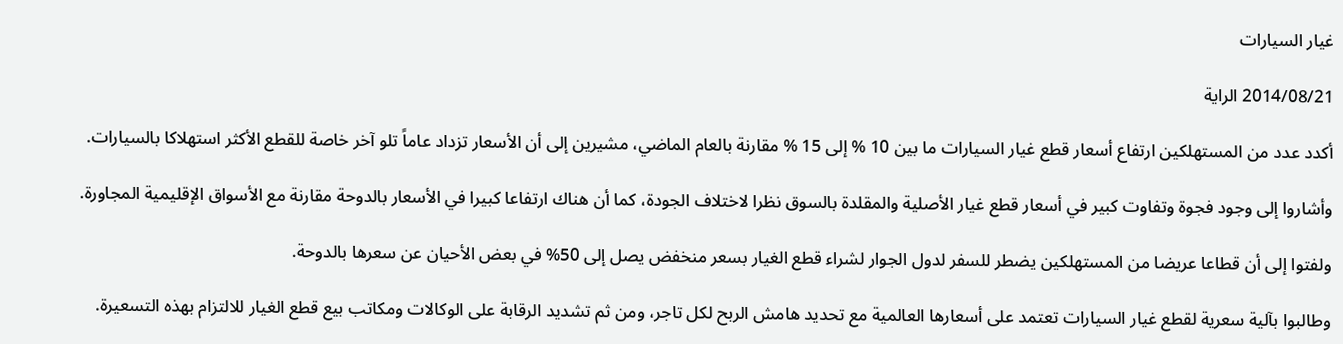غيار السيارات

2014/08/21 الراية

أكدد عدد من المستهلكين ارتفاع أسعار قطع غيار السيارات ما بين 10 % إلى 15 % مقارنة بالعام الماضي، مشيرين إلى أن الأسعار تزداد عاماً تلو آخر خاصة للقطع الأكثر استهلاكا بالسيارات.

وأشاروا إلى وجود فجوة وتفاوت كبير في أسعار قطع غيار الأصلية والمقلدة بالسوق نظرا لاختلاف الجودة، كما أن هناك ارتفاعا كبيرا في الأسعار بالدوحة مقارنة مع الأسواق الإقليمية المجاورة.

ولفتوا إلى أن قطاعا عريضا من المستهلكين يضطر للسفر لدول الجوار لشراء قطع الغيار بسعر منخفض يصل إلى 50% في بعض الأحيان عن سعرها بالدوحة.

وطالبوا بآلية سعرية لقطع غيار السيارات تعتمد على أسعارها العالمية مع تحديد هامش الربح لكل تاجر، ومن ثم تشديد الرقابة على الوكالات ومكاتب بيع قطع الغيار للالتزام بهذه التسعيرة.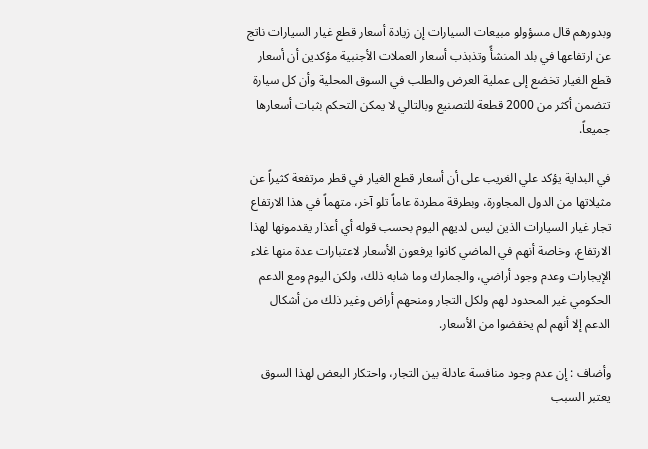وبدورهم قال مسؤولو مبيعات السيارات إن زيادة أسعار قطع غيار السيارات ناتج عن ارتفاعها في بلد المنشأً وتذبذب أسعار العملات الأجنبية مؤكدين أن أسعار قطع الغيار تخضع إلى عملية العرض والطلب في السوق المحلية وأن كل سيارة تتضمن أكثر من 2000 قطعة للتصنيع وبالتالي لا يمكن التحكم بثبات أسعارها جميعاً.

في البداية يؤكد علي الغريب على أن أسعار قطع الغيار في قطر مرتفعة كثيراً عن مثيلاتها من الدول المجاورة، وبطرقة مطردة عاماً تلو آخر، متهماً في هذا الارتفاع تجار غيار السيارات الذين ليس لديهم اليوم بحسب قوله أي أعذار يقدمونها لهذا الارتفاع، وخاصة أنهم في الماضي كانوا يرفعون الأسعار لاعتبارات عدة منها غلاء الإيجارات وعدم وجود أراضي، والجمارك وما شابه ذلك، ولكن اليوم ومع الدعم الحكومي غير المحدود لهم ولكل التجار ومنحهم أراض وغير ذلك من أشكال الدعم إلا أنهم لم يخفضوا من الأسعار.

وأضاف : إن عدم وجود منافسة عادلة بين التجار، واحتكار البعض لهذا السوق يعتبر السبب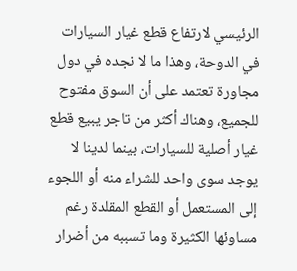الرئيسي لارتفاع قطع غيار السيارات في الدوحة، وهذا ما لا نجده في دول مجاورة تعتمد على أن السوق مفتوح للجميع، وهناك أكثر من تاجر يبيع قطع غيار أصلية للسيارات، بينما لدينا لا يوجد سوى واحد للشراء منه أو اللجوء إلى المستعمل أو القطع المقلدة رغم مساوئها الكثيرة وما تسببه من أضرار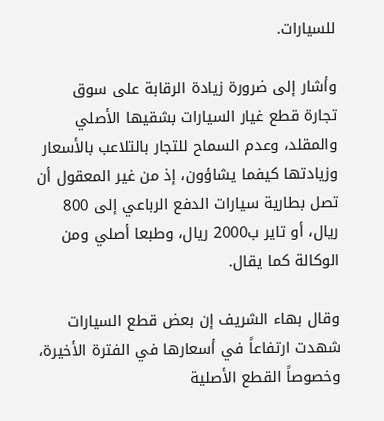للسيارات.

وأشار إلى ضرورة زيادة الرقابة على سوق تجارة قطع غيار السيارات بشقيها الأصلي والمقلد، وعدم السماح للتجار بالتلاعب بالأسعار وزيادتها كيفما يشاؤون، إذ من غير المعقول أن تصل بطارية سيارات الدفع الرباعي إلى 800 ريال، أو تاير ب2000 ريال، وطبعا أصلي ومن الوكالة كما يقال.

وقال بهاء الشريف إن بعض قطع السيارات شهدت ارتفاعاً في أسعارها في الفترة الأخيرة، وخصوصاً القطع الأصلية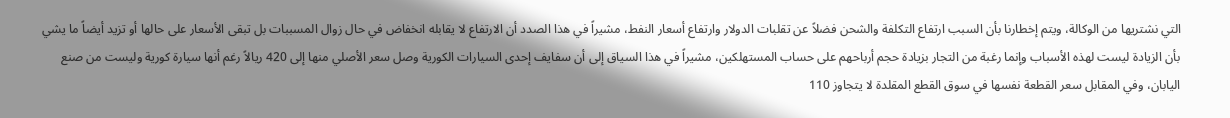التي نشتريها من الوكالة، ويتم إخطارنا بأن السبب ارتفاع التكلفة والشحن فضلاً عن تقلبات الدولار وارتفاع أسعار النفط، مشيراً في هذا الصدد أن الارتفاع لا يقابله انخفاض في حال زوال المسببات بل تبقى الأسعار على حالها أو تزيد أيضاً ما يشي بأن الزيادة ليست لهذه الأسباب وإنما رغبة من التجار بزيادة حجم أرباحهم على حساب المستهلكين، مشيراً في هذا السياق إلى أن سفايف إحدى السيارات الكورية وصل سعر الأصلي منها إلى 420 ريالاً رغم أنها سيارة كورية وليست من صنع اليابان، وفي المقابل سعر القطعة نفسها في سوق القطع المقلدة لا يتجاوز 110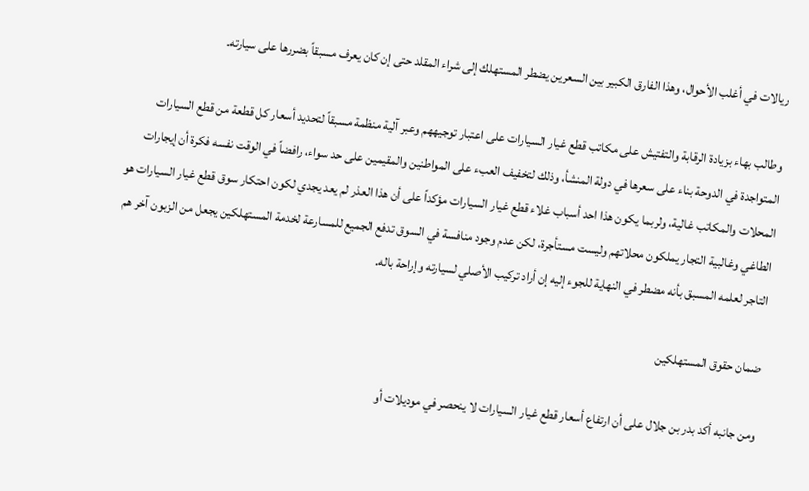ريالات في أغلب الأحوال، وهذا الفارق الكبير بين السعرين يضطر المستهلك إلى شراء المقلد حتى إن كان يعرف مسبقاً بضررها على سيارته.

وطالب بهاء بزيادة الرقابة والتفتيش على مكاتب قطع غيار السيارات على اعتبار توجيههم وعبر آلية منظمة مسبقاً لتحديد أسعار كل قطعة من قطع السيارات المتواجدة في الدوحة بناء على سعرها في دولة المنشأ، وذلك لتخفيف العبء على المواطنين والمقيمين على حد سواء، رافضاً في الوقت نفسه فكرة أن إيجارات المحلات والمكاتب غالية، ولربما يكون هذا احد أسباب غلاء قطع غيار السيارات مؤكداً على أن هذا العذر لم يعد يجدي لكون احتكار سوق قطع غيار السيارات هو الطاغي وغالبية التجار يملكون محلاتهم وليست مستأجرة، لكن عدم وجود منافسة في السوق تدفع الجميع للمسارعة لخدمة المستهلكين يجعل من الزبون آخر هم التاجر لعلمه المسبق بأنه مضطر في النهاية للجوء إليه إن أراد تركيب الأصلي لسيارته وإراحة باله.

ضمان حقوق المستهلكين

ومن جانبه أكد بدر بن جلال على أن ارتفاع أسعار قطع غيار السيارات لا ينحصر في موديلات أو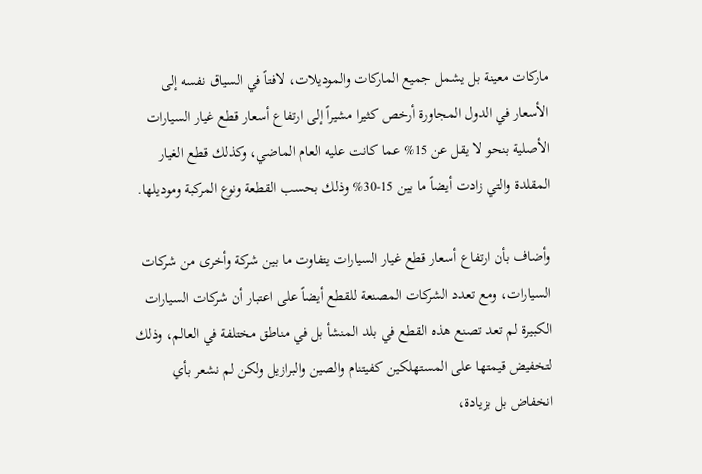ماركات معينة بل يشمل جميع الماركات والموديلات، لافتاً في السياق نفسه إلى الأسعار في الدول المجاورة أرخص كثيرا مشيراً إلى ارتفاع أسعار قطع غيار السيارات الأصلية بنحو لا يقل عن 15% عما كانت عليه العام الماضي، وكذلك قطع الغيار المقلدة والتي زادت أيضاً ما بين 15-30% وذلك بحسب القطعة ونوع المركبة وموديلها.

وأضاف بأن ارتفاع أسعار قطع غيار السيارات يتفاوت ما بين شركة وأخرى من شركات السيارات، ومع تعدد الشركات المصنعة للقطع أيضاً على اعتبار أن شركات السيارات الكبيرة لم تعد تصنع هذه القطع في بلد المنشأ بل في مناطق مختلفة في العالم، وذلك لتخفيض قيمتها على المستهلكين كفيتنام والصين والبرازيل ولكن لم نشعر بأي انخفاض بل بزيادة،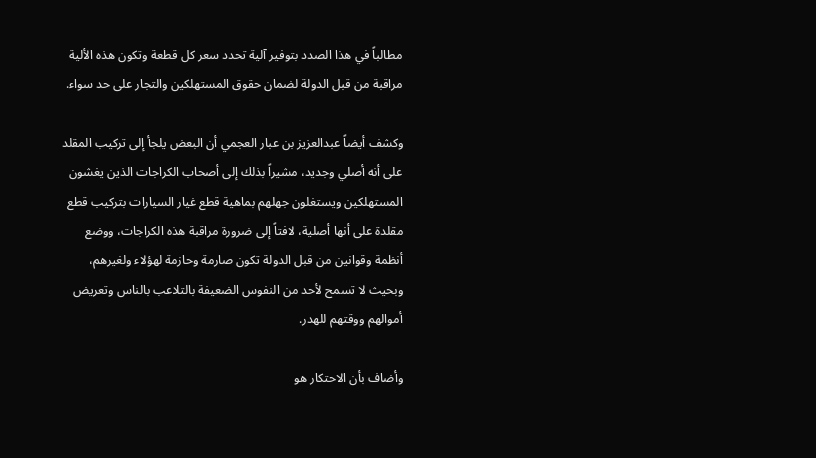مطالباً في هذا الصدد بتوفير آلية تحدد سعر كل قطعة وتكون هذه الألية مراقبة من قبل الدولة لضمان حقوق المستهلكين والتجار على حد سواء.

وكشف أيضاً عبدالعزيز بن عبار العجمي أن البعض يلجأ إلى تركيب المقلد على أنه أصلي وجديد، مشيراً بذلك إلى أصحاب الكراجات الذين يغشون المستهلكين ويستغلون جهلهم بماهية قطع غيار السيارات بتركيب قطع مقلدة على أنها أصلية، لافتاً إلى ضرورة مراقبة هذه الكراجات، ووضع أنظمة وقوانين من قبل الدولة تكون صارمة وحازمة لهؤلاء ولغيرهم، وبحيث لا تسمح لأحد من النفوس الضعيفة بالتلاعب بالناس وتعريض أموالهم ووقتهم للهدر.

وأضاف بأن الاحتكار هو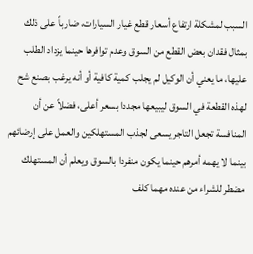السبب لمشكلة ارتفاع أسعار قطع غيار السيارات، ضارباً على ذلك بمثال فقدان بعض القطع من السوق وعدم توافرها حينما يزداد الطلب عليها، ما يعني أن الوكيل لم يجلب كمية كافية أو أنه يرغب بصنع شح لهذه القطعة في السوق ليبيعها مجددا بسعر أعلى، فضلاً عن أن المنافسة تجعل التاجر يسعى لجذب المستهلكين والعمل على إرضائهم بينما لا يهمه أمرهم حينما يكون منفردا بالسوق ويعلم أن المستهلك مضطر للشراء من عنده مهما كلف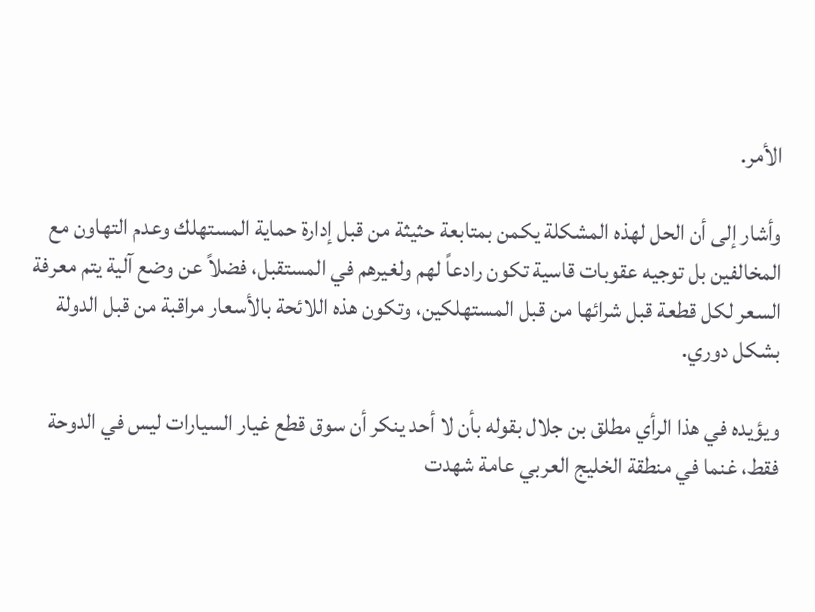الأمر.

وأشار إلى أن الحل لهذه المشكلة يكمن بمتابعة حثيثة من قبل إدارة حماية المستهلك وعدم التهاون مع المخالفين بل توجيه عقوبات قاسية تكون رادعاً لهم ولغيرهم في المستقبل، فضلاً عن وضع آلية يتم معرفة السعر لكل قطعة قبل شرائها من قبل المستهلكين، وتكون هذه اللائحة بالأسعار مراقبة من قبل الدولة بشكل دوري.

ويؤيده في هذا الرأي مطلق بن جلال بقوله بأن لا أحد ينكر أن سوق قطع غيار السيارات ليس في الدوحة فقط، غنما في منطقة الخليج العربي عامة شهدت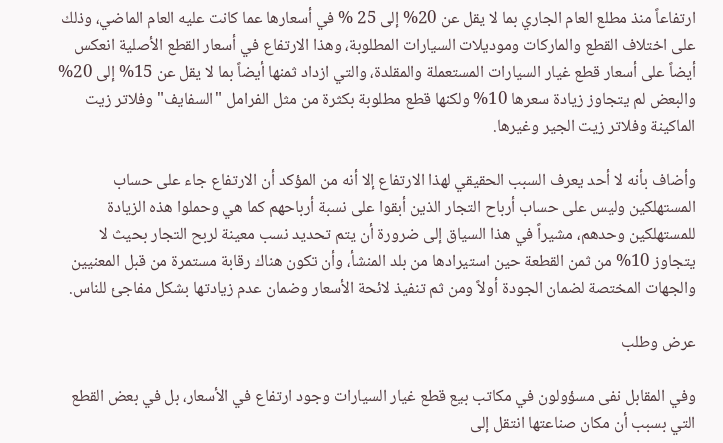ارتفاعاً منذ مطلع العام الجاري بما لا يقل عن 20% إلى 25 % في أسعارها عما كانت عليه العام الماضي، وذلك على اختلاف القطع والماركات وموديلات السيارات المطلوبة، وهذا الارتفاع في أسعار القطع الأصلية انعكس أيضاً على أسعار قطع غيار السيارات المستعملة والمقلدة، والتي ازداد ثمنها أيضاً بما لا يقل عن 15% إلى 20% والبعض لم يتجاوز زيادة سعرها 10% ولكنها قطع مطلوبة بكثرة من مثل الفرامل "السفايف" وفلاتر زيت الماكينة وفلاتر زيت الجير وغيرها.

وأضاف بأنه لا أحد يعرف السبب الحقيقي لهذا الارتفاع إلا أنه من المؤكد أن الارتفاع جاء على حساب المستهلكين وليس على حساب أرباح التجار الذين أبقوا على نسبة أرباحهم كما هي وحملوا هذه الزيادة للمستهلكين وحدهم، مشيراً في هذا السياق إلى ضرورة أن يتم تحديد نسب معينة لربح التجار بحيث لا يتجاوز 10% من ثمن القطعة حين استيرادها من بلد المنشأ، وأن تكون هناك رقابة مستمرة من قبل المعنيين والجهات المختصة لضمان الجودة أولاً ومن ثم تنفيذ لائحة الأسعار وضمان عدم زيادتها بشكل مفاجئ للناس.

عرض وطلب

وفي المقابل نفى مسؤولون في مكاتب بيع قطع غيار السيارات وجود ارتفاع في الأسعار، بل في بعض القطع التي بسبب أن مكان صناعتها انتقل إلى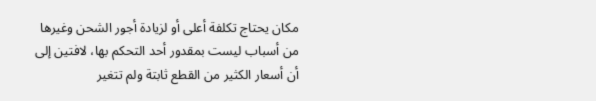مكان يحتاج تكلفة أعلى أو لزيادة أجور الشحن وغيرها من أسباب ليست بمقدور أحد التحكم بها، لافتين إلى أن أسعار الكثير من القطع ثابتة ولم تتغير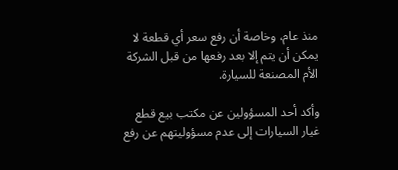منذ عام، وخاصة أن رفع سعر أي قطعة لا يمكن أن يتم إلا بعد رفعها من قبل الشركة الأم المصنعة للسيارة.

وأكد أحد المسؤولين عن مكتب بيع قطع غيار السيارات إلى عدم مسؤوليتهم عن رفع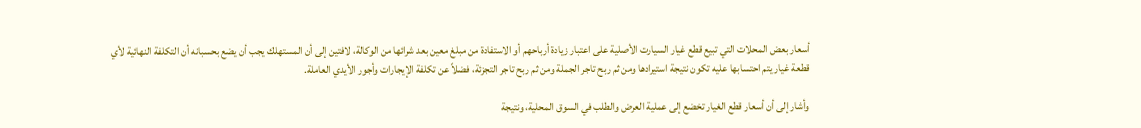أسعار بعض المحلات التي تبيع قطع غيار السيارت الأصلية على اعتبار زيادة أرباحهم أو الاستفادة من مبلغ معين بعد شرائها من الوكالة، لافتين إلى أن المستهلك يجب أن يضع بحسبانه أن التكلفة النهائية لأي قطعة غيار يتم احتسابها عليه تكون نتيجة استيرادها ومن ثم ربح تاجر الجملة ومن ثم ربح تاجر التجزئة، فضلاً عن تكلفة الإيجارات وأجور الأيدي العاملة.

وأشار إلى أن أسعار قطع الغيار تخضع إلى عملية العرض والطلب في السوق المحلية، ونتيجة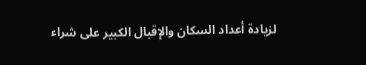لزيادة أعداد السكان والإقبال الكبير على شراء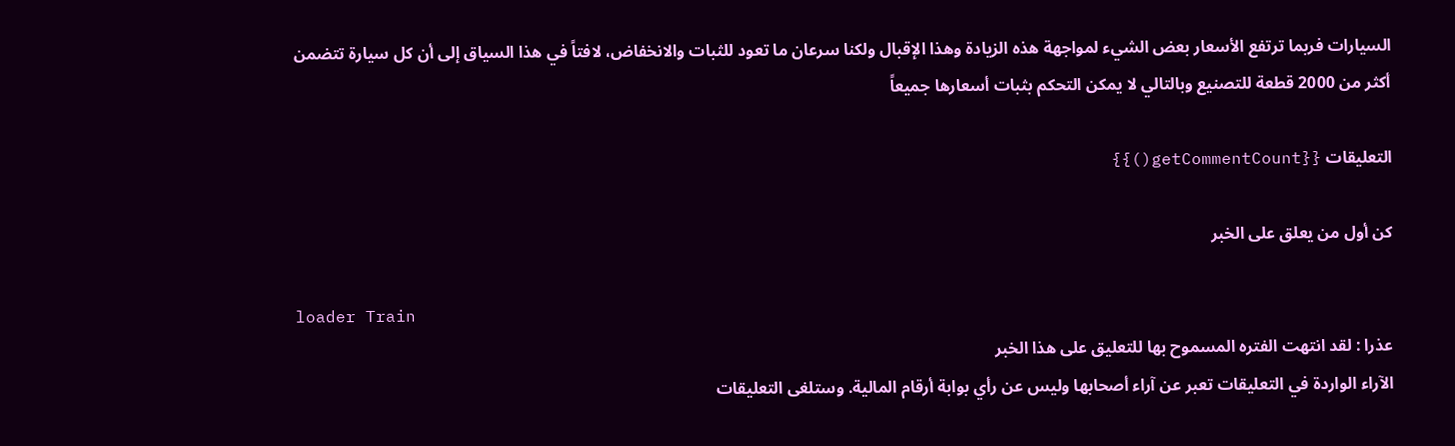السيارات فربما ترتفع الأسعار بعض الشيء لمواجهة هذه الزيادة وهذا الإقبال ولكنا سرعان ما تعود للثبات والانخفاض، لافتاً في هذا السياق إلى أن كل سيارة تتضمن أكثر من 2000 قطعة للتصنيع وبالتالي لا يمكن التحكم بثبات أسعارها جميعاً

التعليقات {{getCommentCount()}}

كن أول من يعلق على الخبر

loader Train
عذرا : لقد انتهت الفتره المسموح بها للتعليق على هذا الخبر
الآراء الواردة في التعليقات تعبر عن آراء أصحابها وليس عن رأي بوابة أرقام المالية. وستلغى التعليقات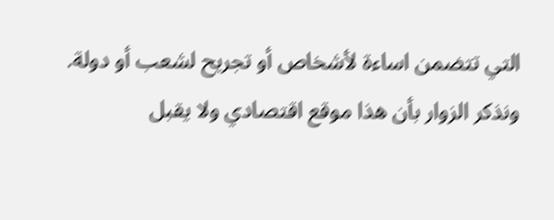التي تتضمن اساءة لأشخاص أو تجريح لشعب أو دولة. ونذكر الزوار بأن هذا موقع اقتصادي ولا يقبل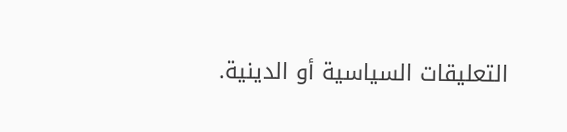التعليقات السياسية أو الدينية.